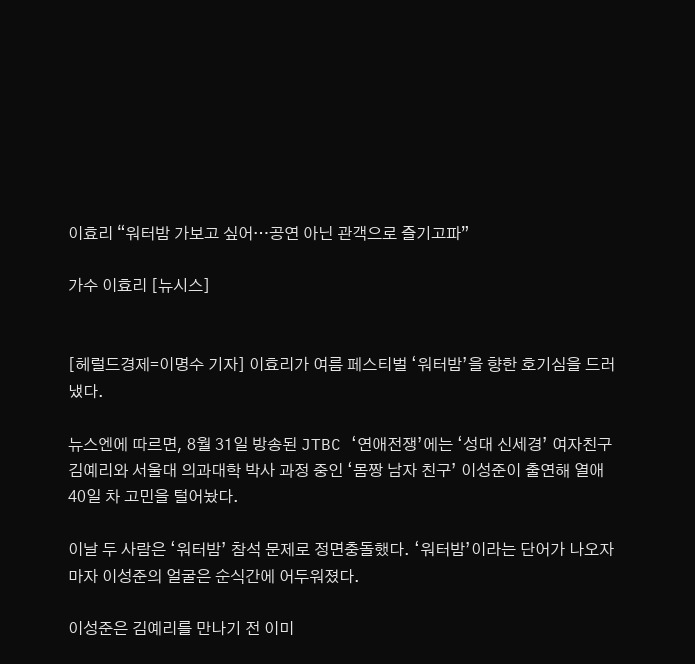이효리 “워터밤 가보고 싶어…공연 아닌 관객으로 즐기고파”

가수 이효리 [뉴시스]


[헤럴드경제=이명수 기자] 이효리가 여름 페스티벌 ‘워터밤’을 향한 호기심을 드러냈다.

뉴스엔에 따르면, 8월 31일 방송된 JTBC ‘연애전쟁’에는 ‘성대 신세경’ 여자친구 김예리와 서울대 의과대학 박사 과정 중인 ‘몸짱 남자 친구’ 이성준이 출연해 열애 40일 차 고민을 털어놨다.

이날 두 사람은 ‘워터밤’ 참석 문제로 정면충돌했다. ‘워터밤’이라는 단어가 나오자마자 이성준의 얼굴은 순식간에 어두워졌다.

이성준은 김예리를 만나기 전 이미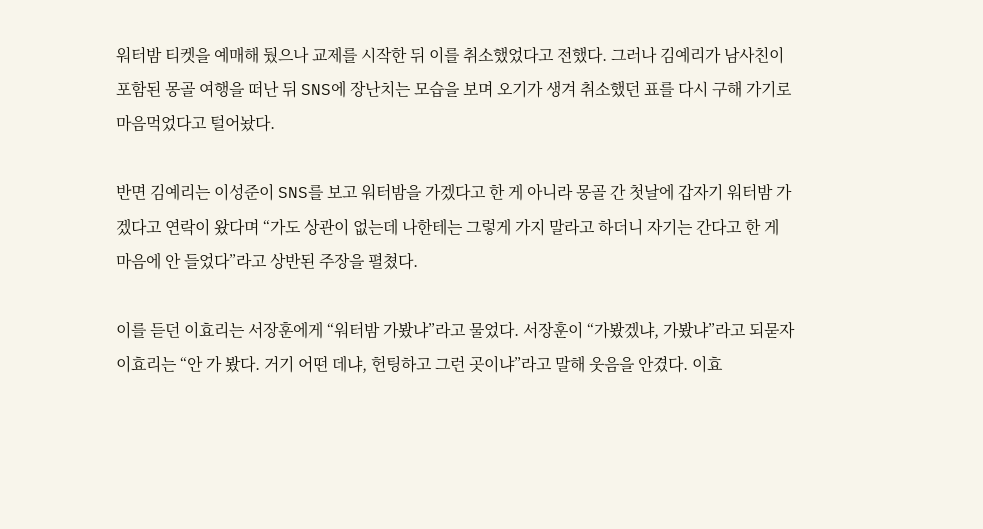워터밤 티켓을 예매해 뒀으나 교제를 시작한 뒤 이를 취소했었다고 전했다. 그러나 김예리가 남사친이 포함된 몽골 여행을 떠난 뒤 SNS에 장난치는 모습을 보며 오기가 생겨 취소했던 표를 다시 구해 가기로 마음먹었다고 털어놨다.

반면 김예리는 이성준이 SNS를 보고 워터밤을 가겠다고 한 게 아니라 몽골 간 첫날에 갑자기 워터밤 가겠다고 연락이 왔다며 “가도 상관이 없는데 나한테는 그렇게 가지 말라고 하더니 자기는 간다고 한 게 마음에 안 들었다”라고 상반된 주장을 펼쳤다.

이를 듣던 이효리는 서장훈에게 “워터밤 가봤냐”라고 물었다. 서장훈이 “가봤겠냐, 가봤냐”라고 되묻자 이효리는 “안 가 봤다. 거기 어떤 데냐, 헌팅하고 그런 곳이냐”라고 말해 웃음을 안겼다. 이효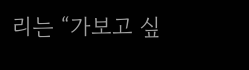리는 “가보고 싶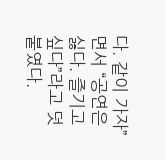다. 같이 가자”면서 “공연은 싫다. 즐기고 싶다”라고 덧붙였다.